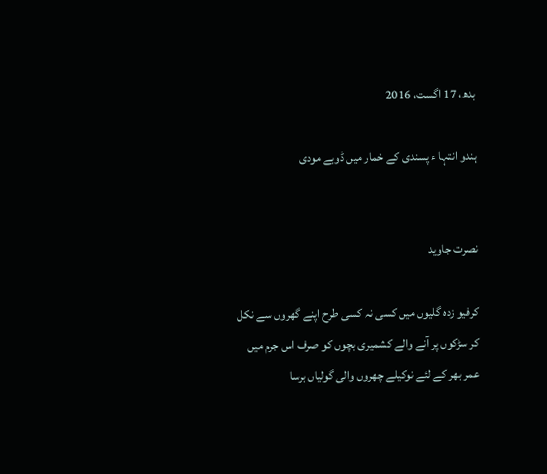بدھ، 17 اگست، 2016

ہندو انتہا ء پسندی کے خمار میں ڈوبے مودی


نصرت جاوید

کرفیو زدہ گلیوں میں کسی نہ کسی طرح اپنے گھروں سے نکل کر سڑکوں پر آنے والے کشمیری بچوں کو صرف اس جرم میں عمر بھر کے لئے نوکیلے چھروں والی گولیاں برسا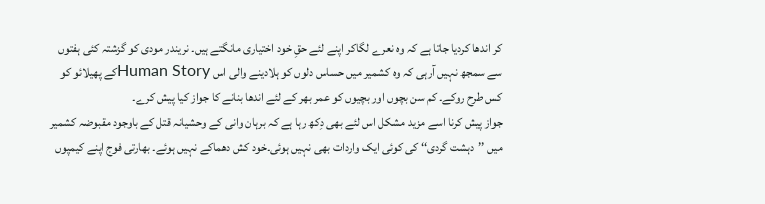کر اندھا کردیا جاتا ہے کہ وہ نعرے لگاکر اپنے لئے حقِ خود اختیاری مانگتے ہیں۔ نریندر مودی کو گزشتہ کئی ہفتوں سے سمجھ نہیں آرہی کہ وہ کشمیر میں حساس دلوں کو ہلادینے والی اس Human Storyکے پھیلائو کو کس طرح روکے۔ کم سن بچوں اور بچیوں کو عمر بھر کے لئے اندھا بنانے کا جواز کیا پیش کرے۔
جواز پیش کرنا اسے مزید مشکل اس لئے بھی دِکھ رہا ہے کہ برہان وانی کے وحشیانہ قتل کے باوجود مقبوضہ کشمیر میں ’’دہشت گردی‘‘ کی کوئی ایک واردات بھی نہیں ہوئی۔خود کش دھماکے نہیں ہوئے۔ بھارتی فوج اپنے کیمپوں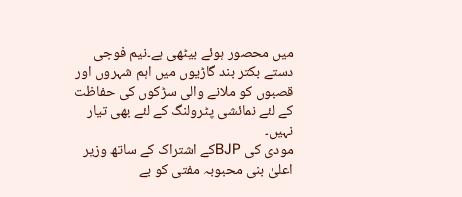میں محصور ہوئے بیٹھی ہے۔نیم فوجی دستے بکتر بند گاڑیوں میں اہم شہروں اور قصبوں کو ملانے والی سڑکوں کی حفاظت کے لئے نمائشی پٹرولنگ کے لئے بھی تیار نہیں۔
مودی کی BJPکے اشتراک کے ساتھ وزیر اعلیٰ بنی محبوبہ مفتی کو بے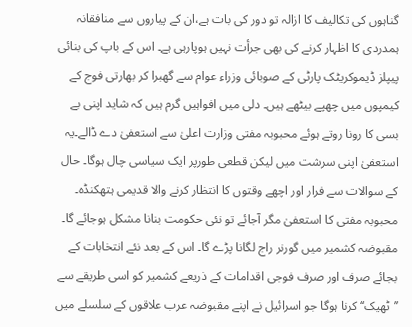گناہوں کی تکالیف کا ازالہ تو دور کی بات ہے،ان کے پیاروں سے منافقانہ ہمدردی کا اظہار کرنے کی بھی جرأت نہیں ہوپارہی ہے۔ اس کے باپ کی بنائی پیپلز ڈیموکریٹک پارٹی کے صوبائی وزراء عوام سے گھبرا کر بھارتی فوج کے کیمپوں میں چھپے بیٹھے ہیں۔ دلی میں افواہیں گرم ہیں کہ شاید اپنی بے بسی کا رونا روتے ہوئے محبوبہ مفتی وزارت اعلیٰ سے استعفیٰ دے ڈالے۔یہ استعفیٰ اپنی سرشت میں لیکن قطعی طورپر ایک سیاسی چال ہوگا۔ حال کے سوالات سے فرار اور اچھے وقتوں کا انتظار کرنے والا قدیمی ہتھکنڈہ۔
محبوبہ مفتی کا استعفیٰ مگر آجائے تو نئی حکومت بنانا مشکل ہوجائے گا۔ مقبوضہ کشمیر میں گورنر راج لگانا پڑے گا۔ اس کے بعد نئے انتخابات کے بجائے صرف اور صرف فوجی اقدامات کے ذریعے کشمیر کو اسی طریقے سے ’’ٹھیک‘‘ کرنا ہوگا جو اسرائیل نے اپنے مقبوضہ عرب علاقوں کے سلسلے میں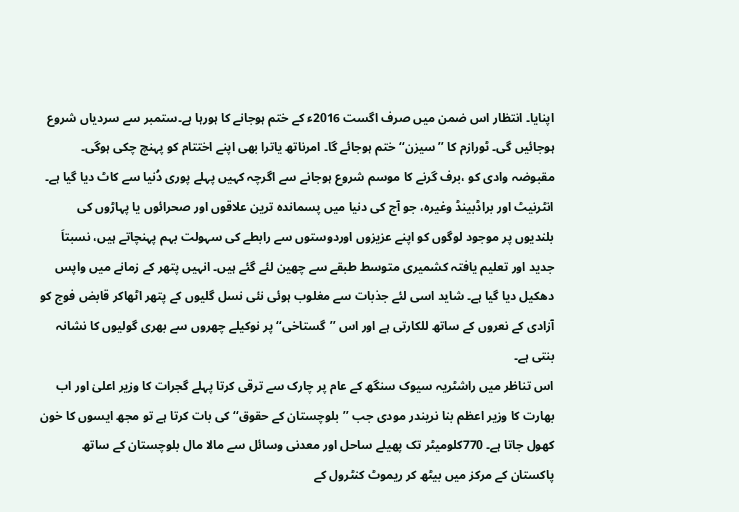اپنایا۔ انتظار اس ضمن میں صرف اگست 2016ء کے ختم ہوجانے کا ہورہا ہے۔ستمبر سے سردیاں شروع ہوجائیں گی۔ ٹورازم کا ’’سیزن‘‘ ختم ہوجائے گا۔ امرناتھ یاترا بھی اپنے اختتام کو پہنچ چکی ہوگی۔ مقبوضہ وادی کو ،برف گرنے کا موسم شروع ہوجانے سے اگرچہ کہیں پہلے پوری دُنیا سے کاٹ دیا گیا ہے۔ انٹرنیٹ اور براڈبینڈ وغیرہ، جو آج کی دنیا میں پسماندہ ترین علاقوں اور صحرائوں یا پہاڑوں کی بلندیوں پر موجود لوگوں کو اپنے عزیزوں اوردوستوں سے رابطے کی سہولت بہم پہنچاتے ہیں، نسبتاَ جدید اور تعلیم یافتہ کشمیری متوسط طبقے سے چھین لئے گئے ہیں۔ انہیں پتھر کے زمانے میں واپس دھکیل دیا گیا ہے۔ شاید اسی لئے جذبات سے مغلوب ہوئی نئی نسل گلیوں کے پتھر اٹھاکر قابض فوج کو آزادی کے نعروں کے ساتھ للکارتی ہے اور اس ’’گستاخی‘‘ پر نوکیلے چھروں سے بھری گولیوں کا نشانہ بنتی ہے۔
اس تناظر میں راشٹریہ سیوک سنگھ کے عام پر چارک سے ترقی کرتا پہلے گجرات کا وزیر اعلیٰ اور اب بھارت کا وزیر اعظم بنا نریندر مودی جب ’’بلوچستان کے حقوق‘‘ کی بات کرتا ہے تو مجھ ایسوں کا خون کھول جاتا ہے۔ 770کلومیٹر تک پھیلے ساحل اور معدنی وسائل سے مالا مال بلوچستان کے ساتھ پاکستان کے مرکز میں بیٹھ کر ریموٹ کنٹرول کے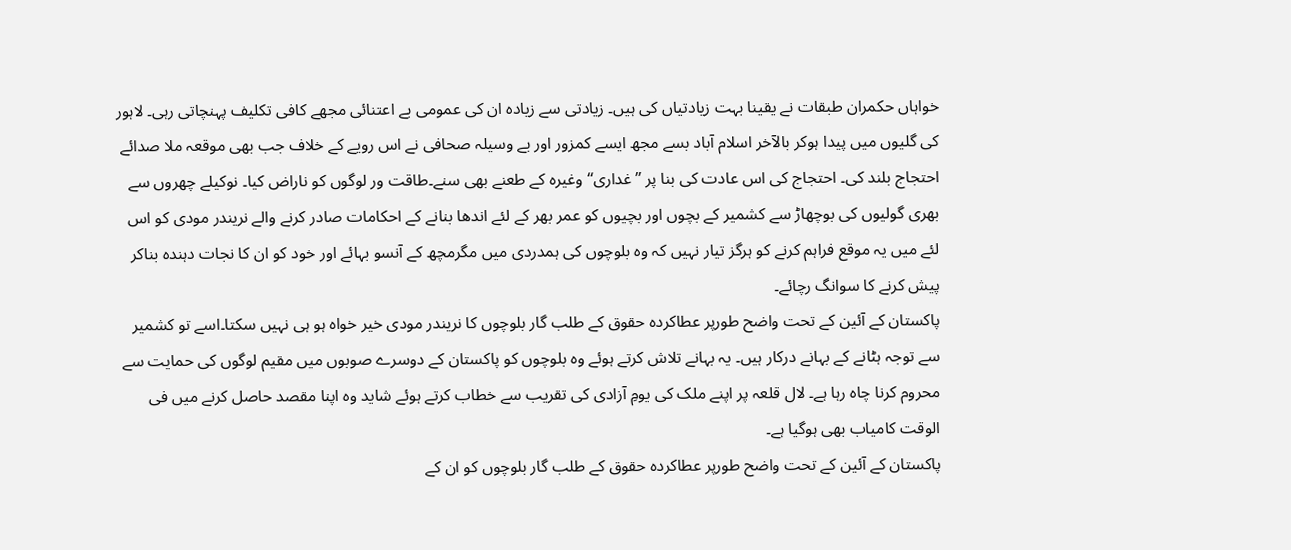خواہاں حکمران طبقات نے یقینا بہت زیادتیاں کی ہیں۔ زیادتی سے زیادہ ان کی عمومی بے اعتنائی مجھے کافی تکلیف پہنچاتی رہی۔ لاہور کی گلیوں میں پیدا ہوکر بالآخر اسلام آباد بسے مجھ ایسے کمزور اور بے وسیلہ صحافی نے اس رویے کے خلاف جب بھی موقعہ ملا صدائے احتجاج بلند کی۔ احتجاج کی اس عادت کی بنا پر ’’غداری‘‘ وغیرہ کے طعنے بھی سنے۔طاقت ور لوگوں کو ناراض کیا۔ نوکیلے چھروں سے بھری گولیوں کی بوچھاڑ سے کشمیر کے بچوں اور بچیوں کو عمر بھر کے لئے اندھا بنانے کے احکامات صادر کرنے والے نریندر مودی کو اس لئے میں یہ موقع فراہم کرنے کو ہرگز تیار نہیں کہ وہ بلوچوں کی ہمدردی میں مگرمچھ کے آنسو بہائے اور خود کو ان کا نجات دہندہ بناکر پیش کرنے کا سوانگ رچائے۔
پاکستان کے آئین کے تحت واضح طورپر عطاکردہ حقوق کے طلب گار بلوچوں کا نریندر مودی خیر خواہ ہو ہی نہیں سکتا۔اسے تو کشمیر سے توجہ ہٹانے کے بہانے درکار ہیں۔ یہ بہانے تلاش کرتے ہوئے وہ بلوچوں کو پاکستان کے دوسرے صوبوں میں مقیم لوگوں کی حمایت سے محروم کرنا چاہ رہا ہے۔ لال قلعہ پر اپنے ملک کی یومِ آزادی کی تقریب سے خطاب کرتے ہوئے شاید وہ اپنا مقصد حاصل کرنے میں فی الوقت کامیاب بھی ہوگیا ہے۔
پاکستان کے آئین کے تحت واضح طورپر عطاکردہ حقوق کے طلب گار بلوچوں کو ان کے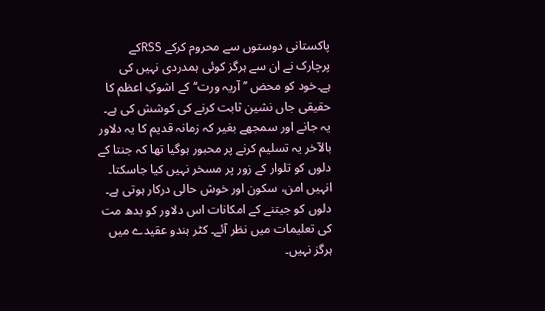پاکستانی دوستوں سے محروم کرکے RSSکے پرچارک نے ان سے ہرگز کوئی ہمدردی نہیں کی ہے۔خود کو محض ’’آریہ ورت‘‘کے اشوکِ اعظم کا حقیقی جاں نشین ثابت کرنے کی کوشش کی ہے۔ یہ جانے اور سمجھے بغیر کہ زمانہ قدیم کا یہ دلاور بالآخر یہ تسلیم کرنے پر محبور ہوگیا تھا کہ جنتا کے دلوں کو تلوار کے زور پر مسخر نہیں کیا جاسکتا۔ انہیں امن، سکون اور خوش حالی درکار ہوتی ہے۔ دلوں کو جیتنے کے امکانات اس دلاور کو بدھ مت کی تعلیمات میں نظر آئے۔ کٹر ہندو عقیدے میں ہرگز نہیں۔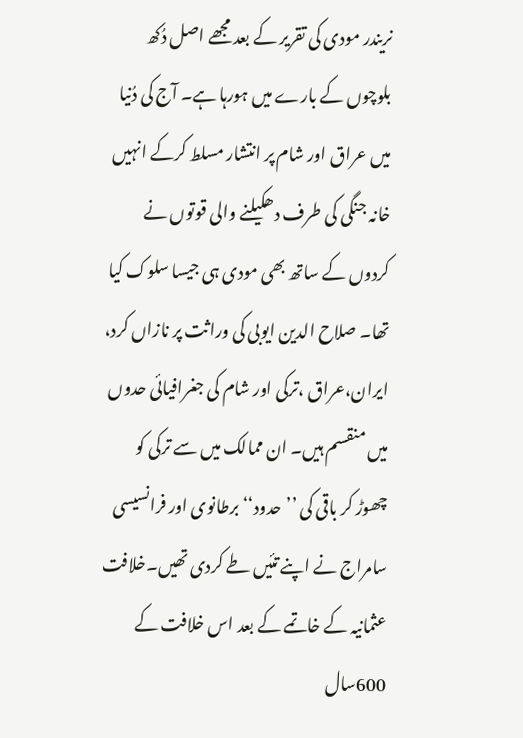نریندر مودی کی تقریر کے بعد مجھے اصل دُکھ بلوچوں کے بارے میں ہورہا ہے۔ آج کی دُنیا میں عراق اور شام پر انتشار مسلط کرکے انہیں خانہ جنگی کی طرف دھکیلنے والی قوتوں نے کردوں کے ساتھ بھی مودی ہی جیسا سلوک کیا تھا۔ صلاح الدین ایوبی کی وراثت پر نازاں کرد، ایران،عراق ،ترکی اور شام کی جغرافیائی حدوں میں منقسم ہیں۔ ان ممالک میں سے ترکی کو چھوڑ کر باقی کی ’’حدود‘‘ برطانوی اور فرانسیسی سامراج نے اپنے تئیں طے کردی تھیں۔خلافت عثمانیہ کے خاتمے کے بعد اس خلافت کے 600سال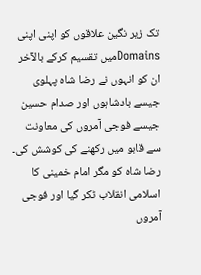تک زیر نگین علاقوں کو اپنی اپنی Domainsمیں تقسیم کرکے بالآخر ان کو انہوں نے رضا شاہ پہلوی جیسے بادشاہوں اور صدام حسین جیسے فوجی آمروں کی معاونت سے قابو میں رکھنے کی کوشش کی۔ رضا شاہ کو مگر امام خمینی کا اسلامی انقلاب ٹکر گیا اور فوجی آمروں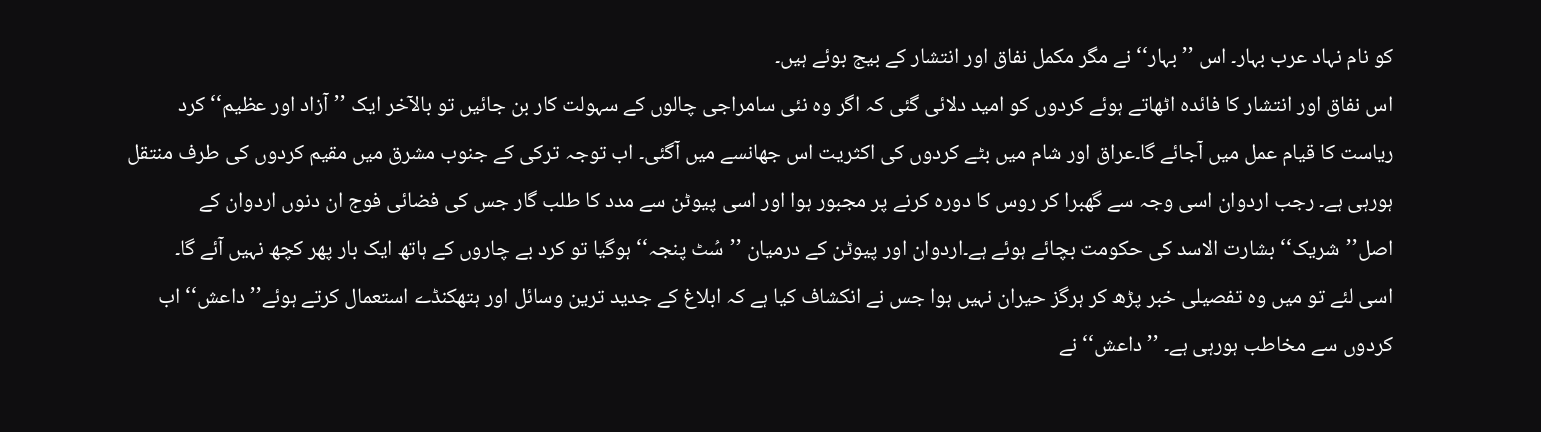کو نام نہاد عرب بہار۔ اس ’’بہار‘‘ نے مگر مکمل نفاق اور انتشار کے بیج بوئے ہیں۔
اس نفاق اور انتشار کا فائدہ اٹھاتے ہوئے کردوں کو امید دلائی گئی کہ اگر وہ نئی سامراجی چالوں کے سہولت کار بن جائیں تو بالآخر ایک ’’آزاد اور عظیم‘‘ کرد ریاست کا قیام عمل میں آجائے گا۔عراق اور شام میں بٹے کردوں کی اکثریت اس جھانسے میں آگئی۔ اب توجہ ترکی کے جنوب مشرق میں مقیم کردوں کی طرف منتقل ہورہی ہے۔ رجب اردوان اسی وجہ سے گھبرا کر روس کا دورہ کرنے پر مجبور ہوا اور اسی پیوٹن سے مدد کا طلب گار جس کی فضائی فوج ان دنوں اردوان کے اصل’’شریک‘‘ بشارت الاسد کی حکومت بچائے ہوئے ہے۔اردوان اور پیوٹن کے درمیان ’’سُٹ پنجہ‘‘ہوگیا تو کرد بے چاروں کے ہاتھ ایک بار پھر کچھ نہیں آئے گا۔
اسی لئے تو میں وہ تفصیلی خبر پڑھ کر ہرگز حیران نہیں ہوا جس نے انکشاف کیا ہے کہ ابلاغ کے جدید ترین وسائل اور ہتھکنڈے استعمال کرتے ہوئے’’داعش‘‘ اب کردوں سے مخاطب ہورہی ہے۔ ’’داعش‘‘ نے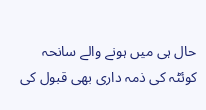حال ہی میں ہونے والے سانحہ کوئٹہ کی ذمہ داری بھی قبول کی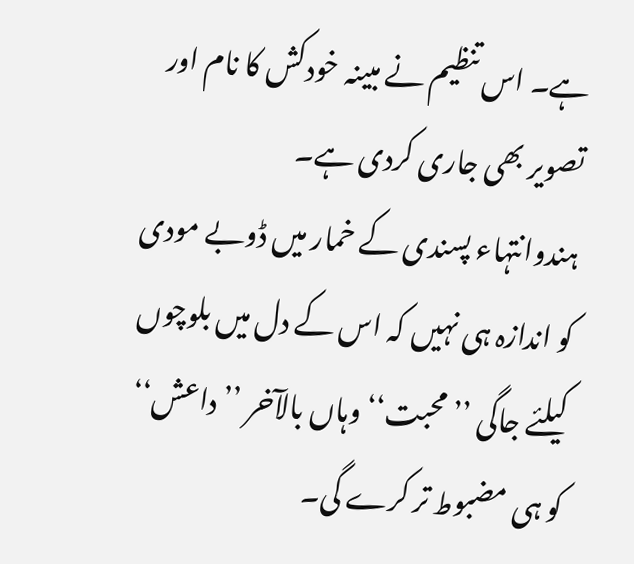ہے۔ اس تنظیم نے مبینہ خودکش کا نام اور تصویر بھی جاری کردی ہے۔
ہندوانتہاء پسندی کے خمار میں ڈوبے مودی کو اندازہ ہی نہیں کہ اس کے دل میں بلوچوں کیلئے جاگی ’’محبت‘‘ وہاں بالآخر ’’داعش‘‘ کو ہی مضبوط تر کرے گی۔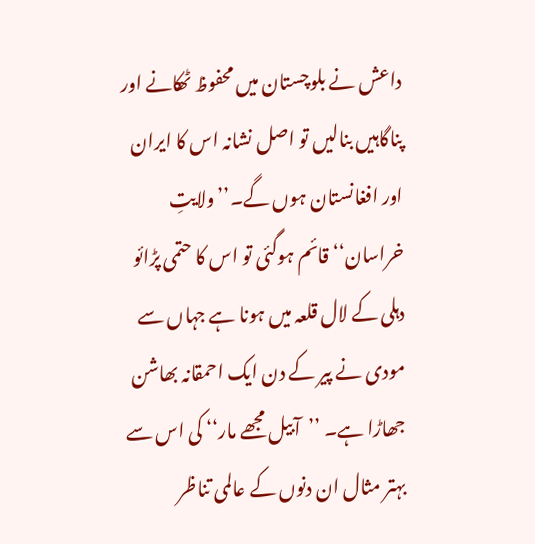داعش نے بلوچستان میں محفوظ ٹھکانے اور پناگاہیں بنالیں تو اصل نشانہ اس کا ایران اور افغانستان ہوں گے۔’’ولایتِ خراسان‘‘ قائم ہوگئی تو اس کا حتمی پڑائو دہلی کے لال قلعہ میں ہونا ہے جہاں سے مودی نے پیر کے دن ایک احمقانہ بھاشن جھاڑا ہے۔ ’’آبیل مجھے مار‘‘ کی اس سے بہتر مثال ان دنوں کے عالمی تناظر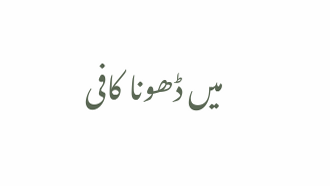میں ڈھونا کافی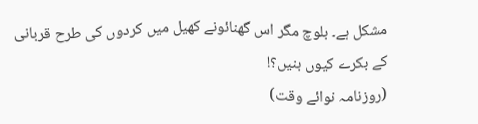مشکل ہے۔ بلوچ مگر اس گھنائونے کھیل میں کردوں کی طرح قربانی کے بکرے کیوں بنیں؟!
(روزنامہ نوائے وقت)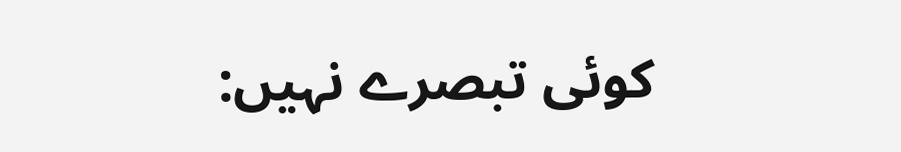کوئی تبصرے نہیں: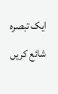ایک تبصرہ شائع کریں